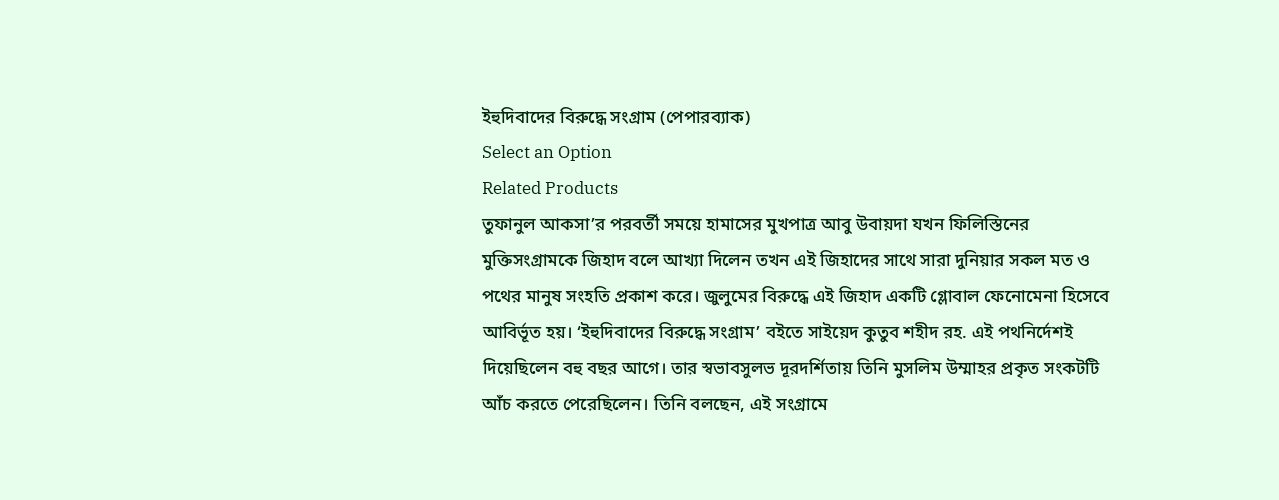ইহুদিবাদের বিরুদ্ধে সংগ্রাম (পেপারব্যাক)
Select an Option
Related Products
তুফানুল আকসা’র পরবর্তী সময়ে হামাসের মুখপাত্র আবু উবায়দা যখন ফিলিস্তিনের মুক্তিসংগ্রামকে জিহাদ বলে আখ্যা দিলেন তখন এই জিহাদের সাথে সারা দুনিয়ার সকল মত ও পথের মানুষ সংহতি প্রকাশ করে। জুলুমের বিরুদ্ধে এই জিহাদ একটি গ্লোবাল ফেনোমেনা হিসেবে আবির্ভূত হয়। ‘ইহুদিবাদের বিরুদ্ধে সংগ্রাম’ বইতে সাইয়েদ কুতুব শহীদ রহ. এই পথনির্দেশই দিয়েছিলেন বহু বছর আগে। তার স্বভাবসুলভ দূরদর্শিতায় তিনি মুসলিম উম্মাহর প্রকৃত সংকটটি আঁচ করতে পেরেছিলেন। তিনি বলছেন, এই সংগ্রামে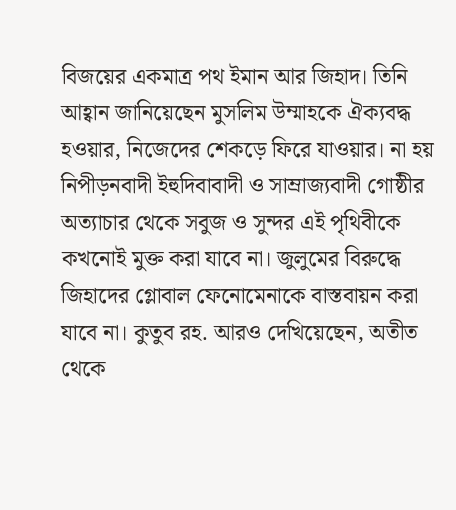বিজয়ের একমাত্র পথ ইমান আর জিহাদ। তিনি আহ্বান জানিয়েছেন মুসলিম উম্মাহকে ঐক্যবদ্ধ হওয়ার, নিজেদের শেকড়ে ফিরে যাওয়ার। না হয় নিপীড়নবাদী ইহুদিবাবাদী ও সাম্রাজ্যবাদী গোষ্ঠীর অত্যাচার থেকে সবুজ ও সুন্দর এই পৃথিবীকে কখনোই মুক্ত করা যাবে না। জুলুমের বিরুদ্ধে জিহাদের গ্লোবাল ফেনোমেনাকে বাস্তবায়ন করা যাবে না। কুতুব রহ. আরও দেখিয়েছেন, অতীত থেকে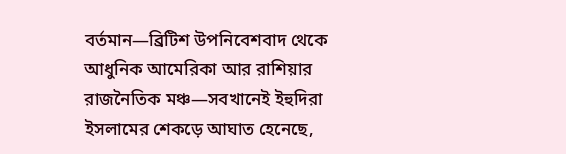বর্তমান—ব্রিটিশ উপনিবেশবাদ থেকে আধুনিক আমেরিকা আর রাশিয়ার রাজনৈতিক মঞ্চ—সবখানেই ইহুদিরা ইসলামের শেকড়ে আঘাত হেনেছে,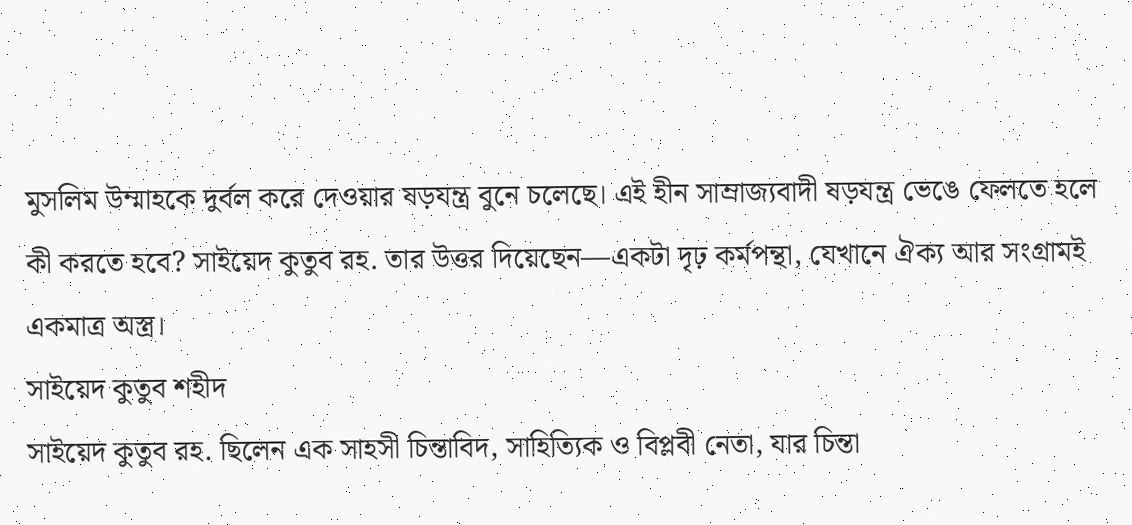মুসলিম উম্মাহকে দুর্বল করে দেওয়ার ষড়যন্ত্র বুনে চলেছে। এই হীন সাম্রাজ্যবাদী ষড়যন্ত্র ভেঙে ফেলতে হলে কী করতে হবে? সাইয়েদ কুতুব রহ. তার উত্তর দিয়েছেন—একটা দৃঢ় কর্মপন্থা, যেখানে ঐক্য আর সংগ্রামই একমাত্র অস্ত্র।
সাইয়েদ কুতুব শহীদ
সাইয়েদ কুতুব রহ. ছিলেন এক সাহসী চিন্তাবিদ, সাহিত্যিক ও বিপ্লবী নেতা, যার চিন্তা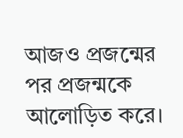আজও প্রজন্মের পর প্রজন্মকে আলোড়িত করে।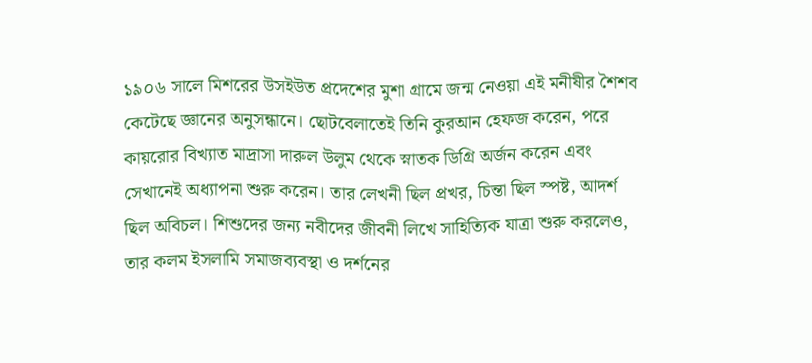১৯০৬ সালে মিশরের উসইউত প্রদেশের মুশা গ্রামে জন্ম নেওয়া এই মনীষীর শৈশব কেটেছে জ্ঞানের অনুসন্ধানে। ছোটবেলাতেই তিনি কুরআন হেফজ করেন, পরে কায়রোর বিখ্যাত মাদ্রাসা দারুল উলুম থেকে স্নাতক ডিগ্রি অর্জন করেন এবং সেখানেই অধ্যাপনা শুরু করেন। তার লেখনী ছিল প্রখর, চিন্তা ছিল স্পষ্ট, আদর্শ ছিল অবিচল। শিশুদের জন্য নবীদের জীবনী লিখে সাহিত্যিক যাত্রা শুরু করলেও, তার কলম ইসলামি সমাজব্যবস্থা ও দর্শনের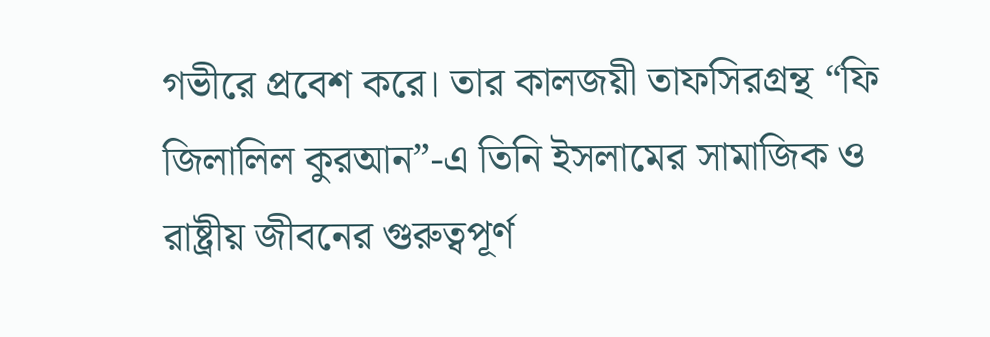গভীরে প্রবেশ করে। তার কালজয়ী তাফসিরগ্রন্থ “ফি জিলালিল কুরআন”-এ তিনি ইসলামের সামাজিক ও রাষ্ট্রীয় জীবনের গুরুত্বপূর্ণ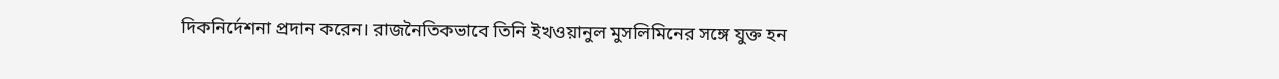দিকনির্দেশনা প্রদান করেন। রাজনৈতিকভাবে তিনি ইখওয়ানুল মুসলিমিনের সঙ্গে যুক্ত হন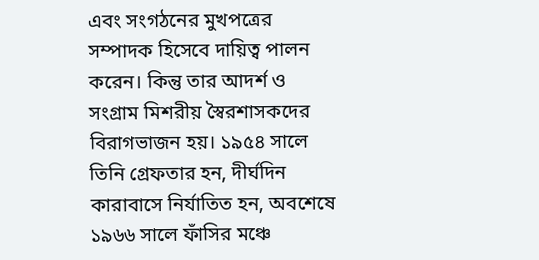এবং সংগঠনের মুখপত্রের সম্পাদক হিসেবে দায়িত্ব পালন করেন। কিন্তু তার আদর্শ ও সংগ্রাম মিশরীয় স্বৈরশাসকদের বিরাগভাজন হয়। ১৯৫৪ সালে তিনি গ্রেফতার হন, দীর্ঘদিন কারাবাসে নির্যাতিত হন, অবশেষে ১৯৬৬ সালে ফাঁসির মঞ্চে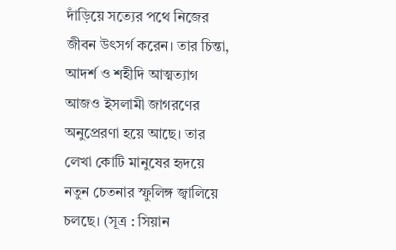দাঁড়িয়ে সত্যের পথে নিজের জীবন উৎসর্গ করেন। তার চিন্তা, আদর্শ ও শহীদি আত্মত্যাগ আজও ইসলামী জাগরণের অনুপ্রেরণা হয়ে আছে। তার লেখা কোটি মানুষের হৃদয়ে নতুন চেতনার স্ফুলিঙ্গ জ্বালিয়ে চলছে। (সূত্র : সিয়ান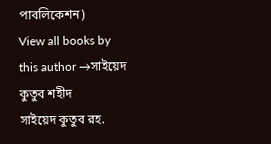পাবলিকেশন)
View all books by this author →সাইয়েদ কুতুব শহীদ
সাইয়েদ কুতুব রহ.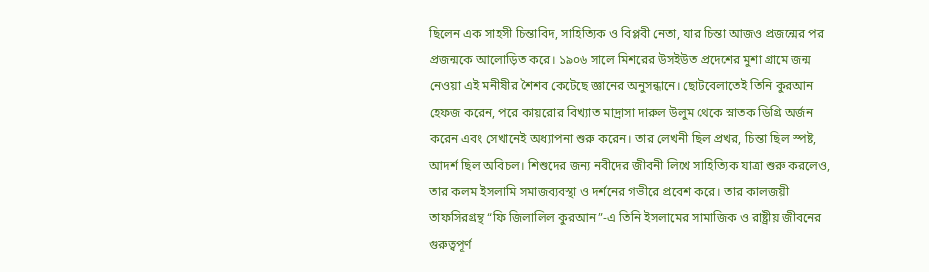ছিলেন এক সাহসী চিন্তাবিদ, সাহিত্যিক ও বিপ্লবী নেতা, যার চিন্তা আজও প্রজন্মের পর প্রজন্মকে আলোড়িত করে। ১৯০৬ সালে মিশরের উসইউত প্রদেশের মুশা গ্রামে জন্ম নেওয়া এই মনীষীর শৈশব কেটেছে জ্ঞানের অনুসন্ধানে। ছোটবেলাতেই তিনি কুরআন হেফজ করেন, পরে কায়রোর বিখ্যাত মাদ্রাসা দারুল উলুম থেকে স্নাতক ডিগ্রি অর্জন করেন এবং সেখানেই অধ্যাপনা শুরু করেন। তার লেখনী ছিল প্রখর, চিন্তা ছিল স্পষ্ট, আদর্শ ছিল অবিচল। শিশুদের জন্য নবীদের জীবনী লিখে সাহিত্যিক যাত্রা শুরু করলেও, তার কলম ইসলামি সমাজব্যবস্থা ও দর্শনের গভীরে প্রবেশ করে। তার কালজয়ী তাফসিরগ্রন্থ “ফি জিলালিল কুরআন”-এ তিনি ইসলামের সামাজিক ও রাষ্ট্রীয় জীবনের গুরুত্বপূর্ণ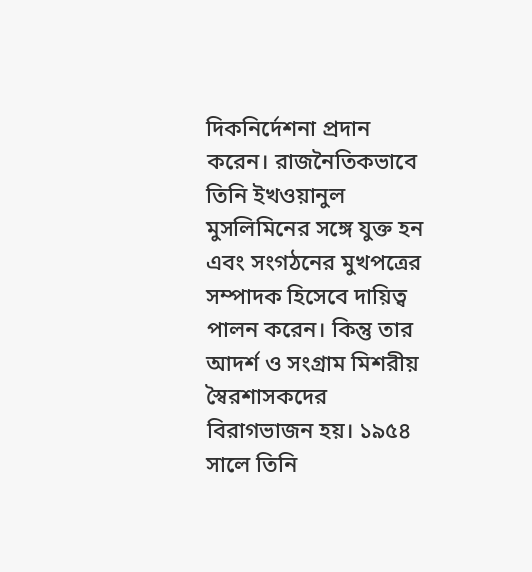দিকনির্দেশনা প্রদান করেন। রাজনৈতিকভাবে তিনি ইখওয়ানুল মুসলিমিনের সঙ্গে যুক্ত হন এবং সংগঠনের মুখপত্রের সম্পাদক হিসেবে দায়িত্ব পালন করেন। কিন্তু তার আদর্শ ও সংগ্রাম মিশরীয় স্বৈরশাসকদের বিরাগভাজন হয়। ১৯৫৪ সালে তিনি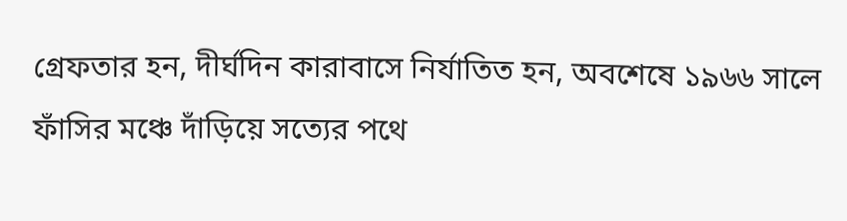গ্রেফতার হন, দীর্ঘদিন কারাবাসে নির্যাতিত হন, অবশেষে ১৯৬৬ সালে ফাঁসির মঞ্চে দাঁড়িয়ে সত্যের পথে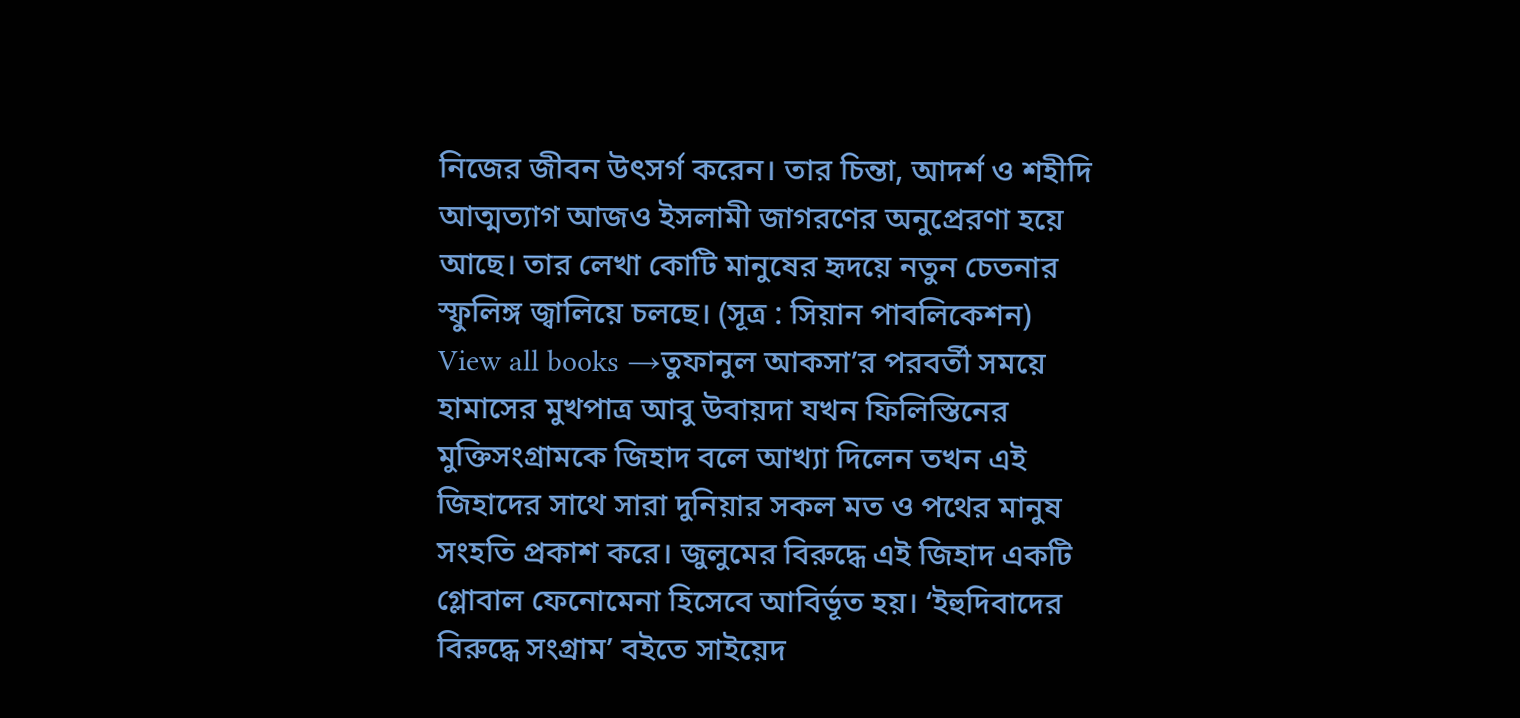নিজের জীবন উৎসর্গ করেন। তার চিন্তা, আদর্শ ও শহীদি আত্মত্যাগ আজও ইসলামী জাগরণের অনুপ্রেরণা হয়ে আছে। তার লেখা কোটি মানুষের হৃদয়ে নতুন চেতনার স্ফুলিঙ্গ জ্বালিয়ে চলছে। (সূত্র : সিয়ান পাবলিকেশন)
View all books →তুফানুল আকসা’র পরবর্তী সময়ে হামাসের মুখপাত্র আবু উবায়দা যখন ফিলিস্তিনের মুক্তিসংগ্রামকে জিহাদ বলে আখ্যা দিলেন তখন এই জিহাদের সাথে সারা দুনিয়ার সকল মত ও পথের মানুষ সংহতি প্রকাশ করে। জুলুমের বিরুদ্ধে এই জিহাদ একটি গ্লোবাল ফেনোমেনা হিসেবে আবির্ভূত হয়। ‘ইহুদিবাদের বিরুদ্ধে সংগ্রাম’ বইতে সাইয়েদ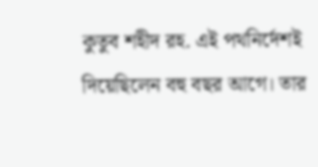কুতুব শহীদ রহ. এই পথনির্দেশই দিয়েছিলেন বহু বছর আগে। তার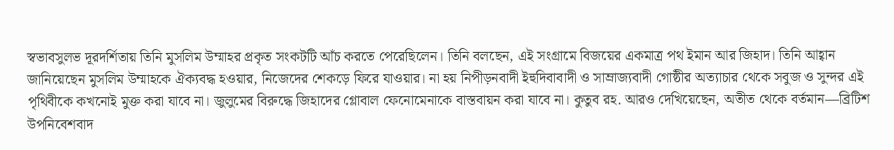স্বভাবসুলভ দূরদর্শিতায় তিনি মুসলিম উম্মাহর প্রকৃত সংকটটি আঁচ করতে পেরেছিলেন। তিনি বলছেন, এই সংগ্রামে বিজয়ের একমাত্র পথ ইমান আর জিহাদ। তিনি আহ্বান জানিয়েছেন মুসলিম উম্মাহকে ঐক্যবদ্ধ হওয়ার, নিজেদের শেকড়ে ফিরে যাওয়ার। না হয় নিপীড়নবাদী ইহুদিবাবাদী ও সাম্রাজ্যবাদী গোষ্ঠীর অত্যাচার থেকে সবুজ ও সুন্দর এই পৃথিবীকে কখনোই মুক্ত করা যাবে না। জুলুমের বিরুদ্ধে জিহাদের গ্লোবাল ফেনোমেনাকে বাস্তবায়ন করা যাবে না। কুতুব রহ. আরও দেখিয়েছেন, অতীত থেকে বর্তমান—ব্রিটিশ উপনিবেশবাদ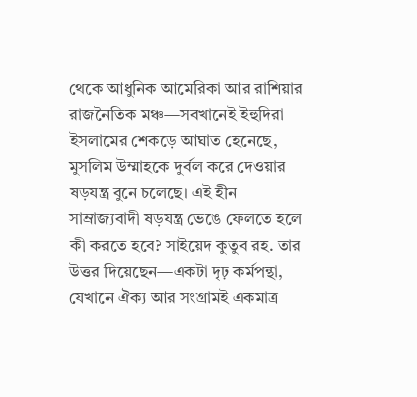থেকে আধুনিক আমেরিকা আর রাশিয়ার রাজনৈতিক মঞ্চ—সবখানেই ইহুদিরা ইসলামের শেকড়ে আঘাত হেনেছে, মুসলিম উম্মাহকে দুর্বল করে দেওয়ার ষড়যন্ত্র বুনে চলেছে। এই হীন সাম্রাজ্যবাদী ষড়যন্ত্র ভেঙে ফেলতে হলে কী করতে হবে? সাইয়েদ কুতুব রহ. তার উত্তর দিয়েছেন—একটা দৃঢ় কর্মপন্থা, যেখানে ঐক্য আর সংগ্রামই একমাত্র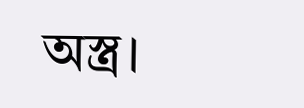অস্ত্র।